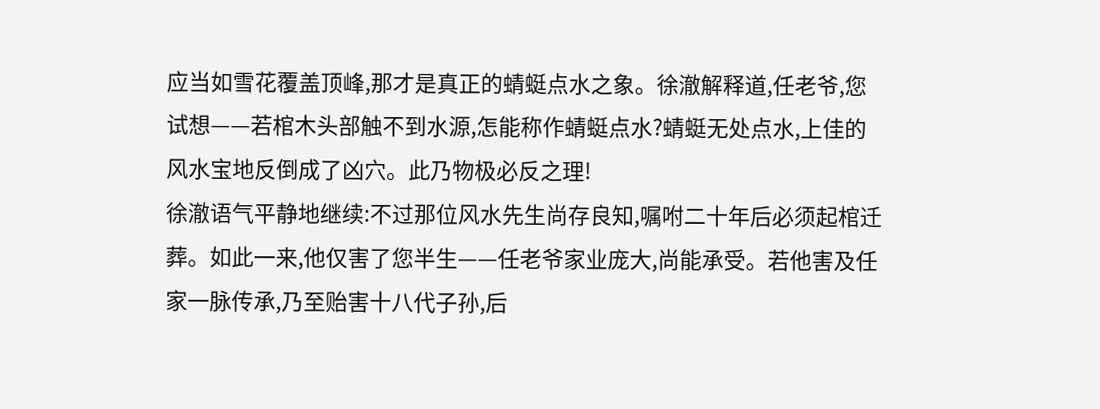应当如雪花覆盖顶峰,那才是真正的蜻蜓点水之象。徐澈解释道,任老爷,您试想——若棺木头部触不到水源,怎能称作蜻蜓点水?蜻蜓无处点水,上佳的风水宝地反倒成了凶穴。此乃物极必反之理!
徐澈语气平静地继续:不过那位风水先生尚存良知,嘱咐二十年后必须起棺迁葬。如此一来,他仅害了您半生——任老爷家业庞大,尚能承受。若他害及任家一脉传承,乃至贻害十八代子孙,后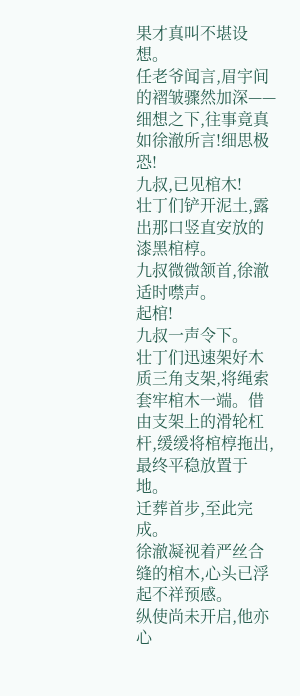果才真叫不堪设想。
任老爷闻言,眉宇间的褶皱骤然加深——细想之下,往事竟真如徐澈所言!细思极恐!
九叔,已见棺木!
壮丁们铲开泥土,露出那口竖直安放的漆黑棺椁。
九叔微微颔首,徐澈适时噤声。
起棺!
九叔一声令下。
壮丁们迅速架好木质三角支架,将绳索套牢棺木一端。借由支架上的滑轮杠杆,缓缓将棺椁拖出,最终平稳放置于地。
迁葬首步,至此完成。
徐澈凝视着严丝合缝的棺木,心头已浮起不祥预感。
纵使尚未开启,他亦心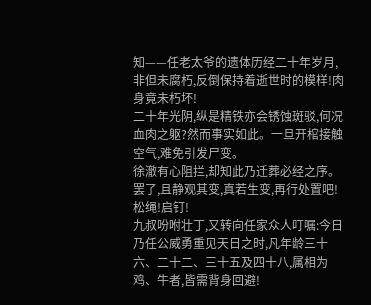知——任老太爷的遗体历经二十年岁月,非但未腐朽,反倒保持着逝世时的模样!肉身竟未朽坏!
二十年光阴,纵是精铁亦会锈蚀斑驳,何况血肉之躯?然而事实如此。一旦开棺接触空气,难免引发尸变。
徐澈有心阻拦,却知此乃迁葬必经之序。罢了,且静观其变,真若生变,再行处置吧!
松绳!启钉!
九叔吩咐壮丁,又转向任家众人叮嘱:今日乃任公威勇重见天日之时,凡年龄三十六、二十二、三十五及四十八,属相为鸡、牛者,皆需背身回避!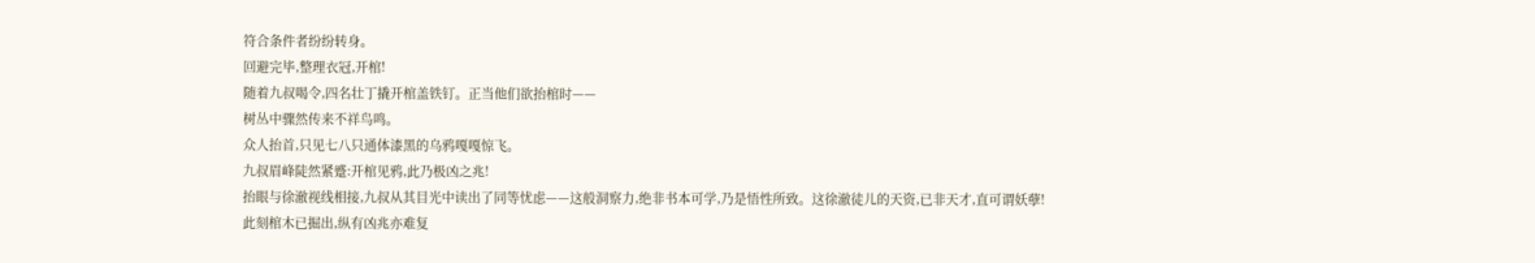符合条件者纷纷转身。
回避完毕,整理衣冠,开棺!
随着九叔喝令,四名壮丁撬开棺盖铁钉。正当他们欲抬棺时——
树丛中骤然传来不祥鸟鸣。
众人抬首,只见七八只通体漆黑的乌鸦嘎嘎惊飞。
九叔眉峰陡然紧蹙:开棺见鸦,此乃极凶之兆!
抬眼与徐澈视线相接,九叔从其目光中读出了同等忧虑——这般洞察力,绝非书本可学,乃是悟性所致。这徐澈徒儿的天资,已非天才,直可谓妖孽!
此刻棺木已掘出,纵有凶兆亦难复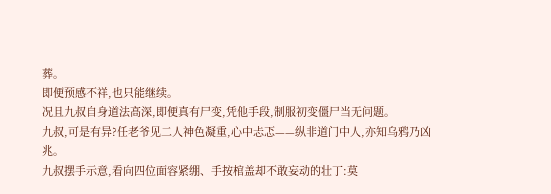葬。
即便预感不祥,也只能继续。
况且九叔自身道法高深,即便真有尸变,凭他手段,制服初变僵尸当无问题。
九叔,可是有异?任老爷见二人神色凝重,心中忐忑——纵非道门中人,亦知乌鸦乃凶兆。
九叔摆手示意,看向四位面容紧绷、手按棺盖却不敢妄动的壮丁:莫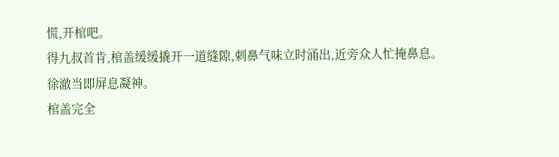慌,开棺吧。
得九叔首肯,棺盖缓缓撬开一道缝隙,刺鼻气味立时涌出,近旁众人忙掩鼻息。
徐澈当即屏息凝神。
棺盖完全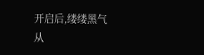开启后,缕缕黑气从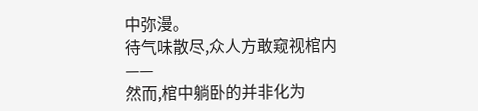中弥漫。
待气味散尽,众人方敢窥视棺内——
然而,棺中躺卧的并非化为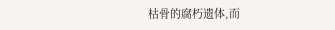枯骨的腐朽遗体,而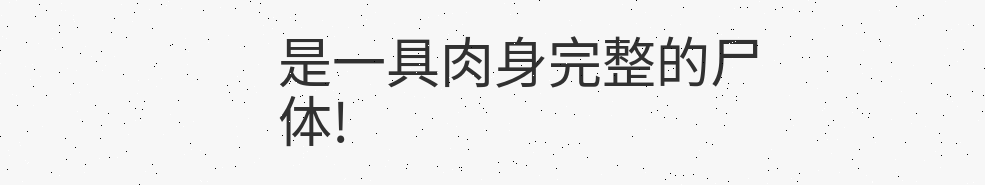是一具肉身完整的尸体!